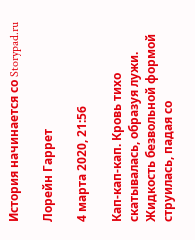История начинается со Storypad.ru

Лорейн Гаррет

4 марта 2020, 21:56

Кап-кап-кап. Кровь тихо скатывалась, образуя лужи. Жидкость безвольной формой струилась, падая со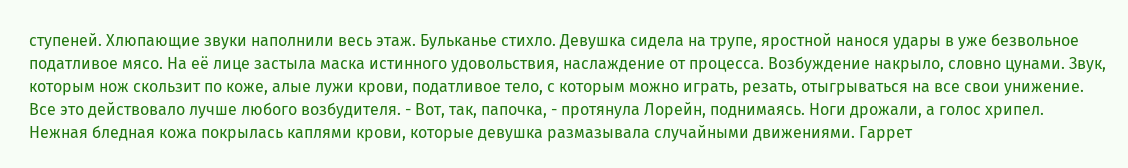ступеней. Хлюпающие звуки наполнили весь этаж. Бульканье стихло. Девушка сидела на трупе, яростной нанося удары в уже безвольное податливое мясо. На её лице застыла маска истинного удовольствия, наслаждение от процесса. Возбуждение накрыло, словно цунами. Звук, которым нож скользит по коже, алые лужи крови, податливое тело, с которым можно играть, резать, отыгрываться на все свои унижение. Все это действовало лучше любого возбудителя. - Вот, так, папочка, - протянула Лорейн, поднимаясь. Ноги дрожали, а голос хрипел. Нежная бледная кожа покрылась каплями крови, которые девушка размазывала случайными движениями. Гаррет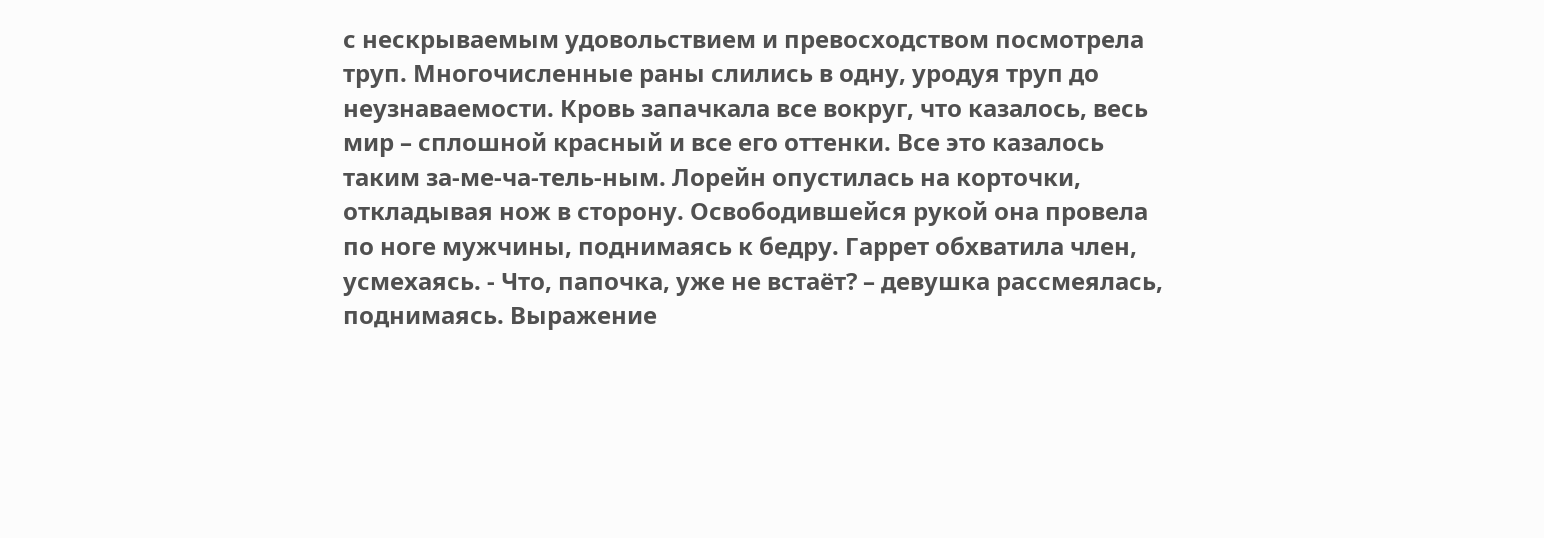с нескрываемым удовольствием и превосходством посмотрела труп. Многочисленные раны слились в одну, уродуя труп до неузнаваемости. Кровь запачкала все вокруг, что казалось, весь мир – сплошной красный и все его оттенки. Все это казалось таким за-ме-ча-тель-ным. Лорейн опустилась на корточки, откладывая нож в сторону. Освободившейся рукой она провела по ноге мужчины, поднимаясь к бедру. Гаррет обхватила член, усмехаясь. - Что, папочка, уже не встаёт? – девушка рассмеялась, поднимаясь. Выражение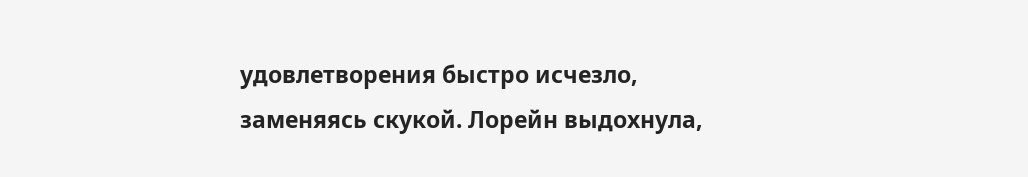удовлетворения быстро исчезло, заменяясь скукой. Лорейн выдохнула,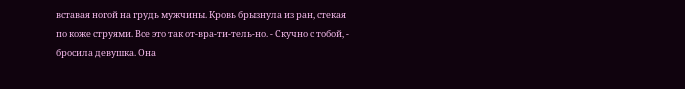вставая ногой на грудь мужчины. Кровь брызнула из ран, стекая по коже струями. Все это так от-вра-ти-тель-но. - Скучно с тобой, - бросила девушка. Она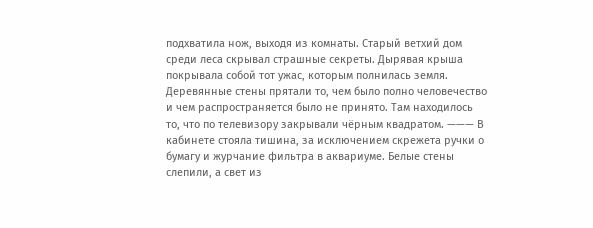подхватила нож, выходя из комнаты. Старый ветхий дом среди леса скрывал страшные секреты. Дырявая крыша покрывала собой тот ужас, которым полнилась земля. Деревянные стены прятали то, чем было полно человечество и чем распространяется было не принято. Там находилось то, что по телевизору закрывали чёрным квадратом. ——— В кабинете стояла тишина, за исключением скрежета ручки о бумагу и журчание фильтра в аквариуме. Белые стены слепили, а свет из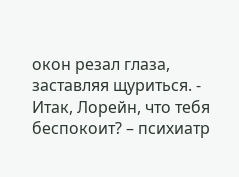окон резал глаза, заставляя щуриться. - Итак, Лорейн, что тебя беспокоит? – психиатр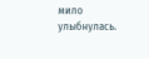мило улыбнулась.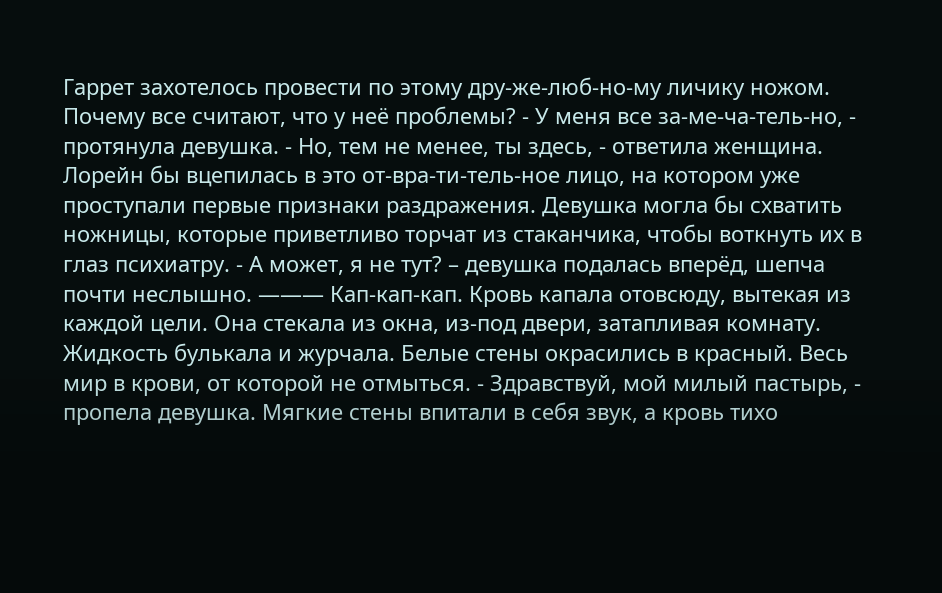Гаррет захотелось провести по этому дру-же-люб-но-му личику ножом. Почему все считают, что у неё проблемы? - У меня все за-ме-ча-тель-но, - протянула девушка. - Но, тем не менее, ты здесь, - ответила женщина. Лорейн бы вцепилась в это от-вра-ти-тель-ное лицо, на котором уже проступали первые признаки раздражения. Девушка могла бы схватить ножницы, которые приветливо торчат из стаканчика, чтобы воткнуть их в глаз психиатру. - А может, я не тут? – девушка подалась вперёд, шепча почти неслышно. ——— Кап-кап-кап. Кровь капала отовсюду, вытекая из каждой цели. Она стекала из окна, из-под двери, затапливая комнату. Жидкость булькала и журчала. Белые стены окрасились в красный. Весь мир в крови, от которой не отмыться. - Здравствуй, мой милый пастырь, - пропела девушка. Мягкие стены впитали в себя звук, а кровь тихо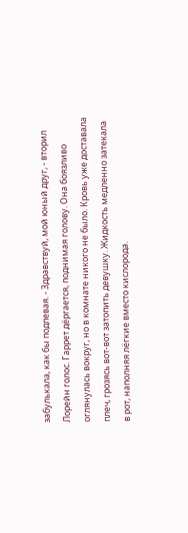забулькала, как бы подпевая. - Здравствуй, мой юный друг, - вторил Лорейн голос. Гаррет дёргается, поднимая голову. Она боязливо оглянулась вокруг, но в комнате никого не было. Кровь уже доставала плеч, грозясь вот-вот затопить девушку. Жидкость медленно затекала в рот, наполняя лёгкие вместо кислорода.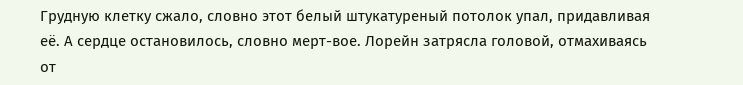Грудную клетку сжало, словно этот белый штукатуреный потолок упал, придавливая её. А сердце остановилось, словно мерт-вое. Лорейн затрясла головой, отмахиваясь от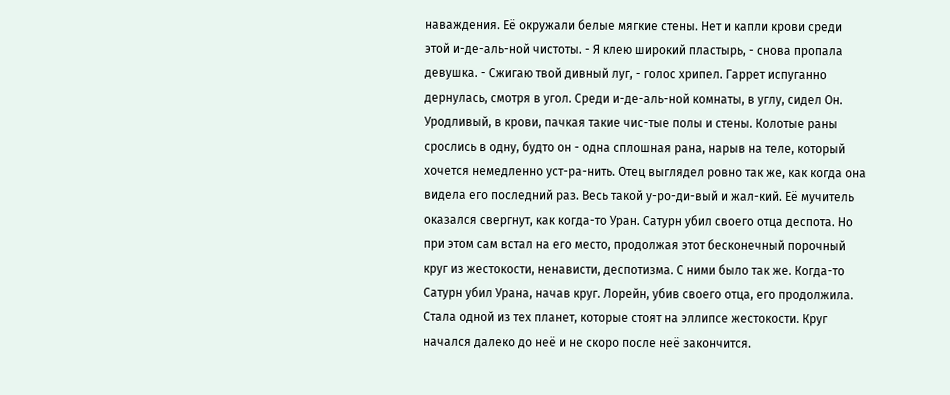наваждения. Её окружали белые мягкие стены. Нет и капли крови среди этой и-де-аль-ной чистоты. - Я клею широкий пластырь, - снова пропала девушка. - Сжигаю твой дивный луг, - голос хрипел. Гаррет испуганно дернулась, смотря в угол. Среди и-де-аль-ной комнаты, в углу, сидел Он. Уродливый, в крови, пачкая такие чис-тые полы и стены. Колотые раны срослись в одну, будто он - одна сплошная рана, нарыв на теле, который хочется немедленно уст-ра-нить. Отец выглядел ровно так же, как когда она видела его последний раз. Весь такой у-ро-ди-вый и жал-кий. Её мучитель оказался свергнут, как когда-то Уран. Сатурн убил своего отца деспота. Но при этом сам встал на его место, продолжая этот бесконечный порочный круг из жестокости, ненависти, деспотизма. С ними было так же. Когда-то Сатурн убил Урана, начав круг. Лорейн, убив своего отца, его продолжила. Стала одной из тех планет, которые стоят на эллипсе жестокости. Круг начался далеко до неё и не скоро после неё закончится.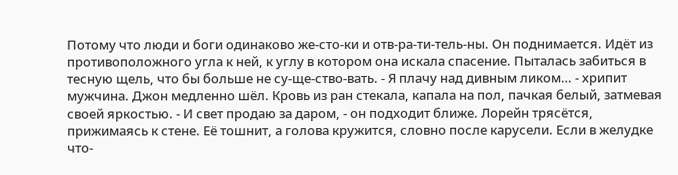Потому что люди и боги одинаково же-сто-ки и отв-ра-ти-тель-ны. Он поднимается. Идёт из противоположного угла к ней, к углу в котором она искала спасение. Пыталась забиться в тесную щель, что бы больше не су-ще-ство-вать. - Я плачу над дивным ликом… - хрипит мужчина. Джон медленно шёл. Кровь из ран стекала, капала на пол, пачкая белый, затмевая своей яркостью. - И свет продаю за даром, - он подходит ближе. Лорейн трясётся, прижимаясь к стене. Её тошнит, а голова кружится, словно после карусели. Если в желудке что-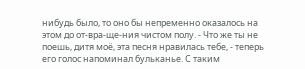нибудь было, то оно бы непременно оказалось на этом до от-вра-ще-ния чистом полу. - Что же ты не поешь, дитя моё, эта песня нравилась тебе, - теперь его голос напоминал бульканье. С таким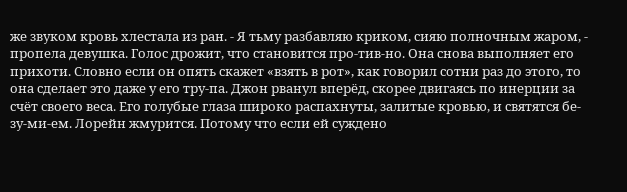же звуком кровь хлестала из ран. - Я тьму разбавляю криком, сияю полночным жаром, - пропела девушка. Голос дрожит, что становится про-тив-но. Она снова выполняет его прихоти. Словно если он опять скажет «взять в рот», как говорил сотни раз до этого, то она сделает это даже у его тру-па. Джон рванул вперёд, скорее двигаясь по инерции за счёт своего веса. Его голубые глаза широко распахнуты, залитые кровью, и святятся бе-зу-ми-ем. Лорейн жмурится. Потому что если ей суждено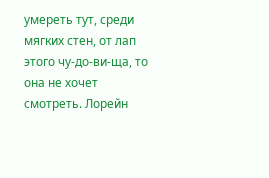умереть тут, среди мягких стен, от лап этого чу-до-ви-ща, то она не хочет смотреть. Лорейн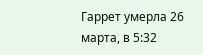Гаррет умерла 26 марта, в 5:32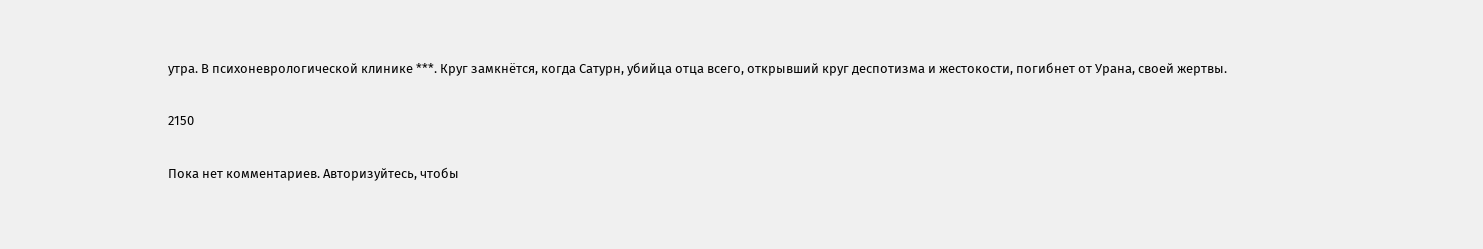утра. В психоневрологической клинике ***. Круг замкнётся, когда Сатурн, убийца отца всего, открывший круг деспотизма и жестокости, погибнет от Урана, своей жертвы.

2150

Пока нет комментариев. Авторизуйтесь, чтобы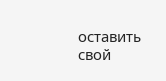оставить свой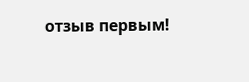отзыв первым!